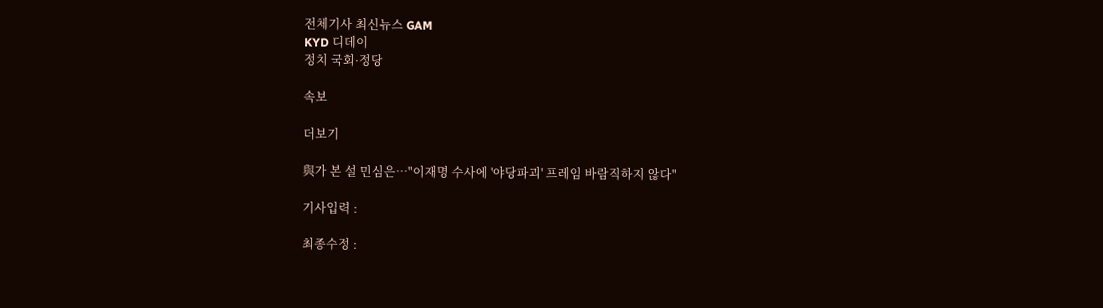전체기사 최신뉴스 GAM
KYD 디데이
정치 국회·정당

속보

더보기

與가 본 설 민심은…"이재명 수사에 '야당파괴' 프레임 바람직하지 않다"

기사입력 :

최종수정 :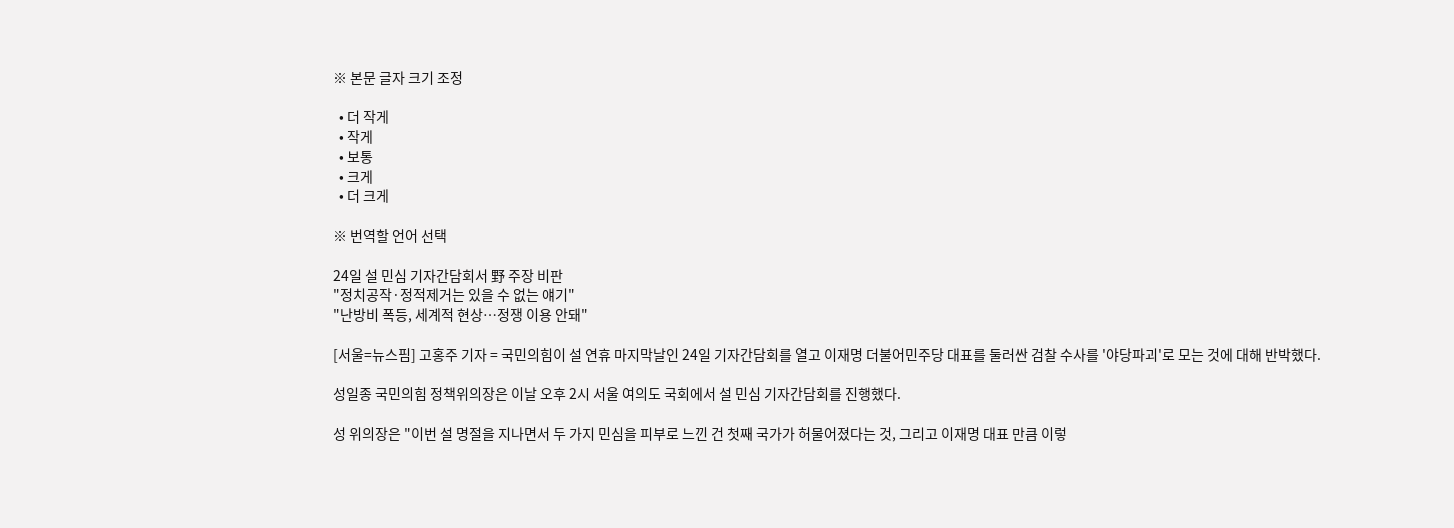※ 본문 글자 크기 조정

  • 더 작게
  • 작게
  • 보통
  • 크게
  • 더 크게

※ 번역할 언어 선택

24일 설 민심 기자간담회서 野 주장 비판
"정치공작·정적제거는 있을 수 없는 얘기"
"난방비 폭등, 세계적 현상…정쟁 이용 안돼"

[서울=뉴스핌] 고홍주 기자 = 국민의힘이 설 연휴 마지막날인 24일 기자간담회를 열고 이재명 더불어민주당 대표를 둘러싼 검찰 수사를 '야당파괴'로 모는 것에 대해 반박했다.

성일종 국민의힘 정책위의장은 이날 오후 2시 서울 여의도 국회에서 설 민심 기자간담회를 진행했다.

성 위의장은 "이번 설 명절을 지나면서 두 가지 민심을 피부로 느낀 건 첫째 국가가 허물어졌다는 것, 그리고 이재명 대표 만큼 이렇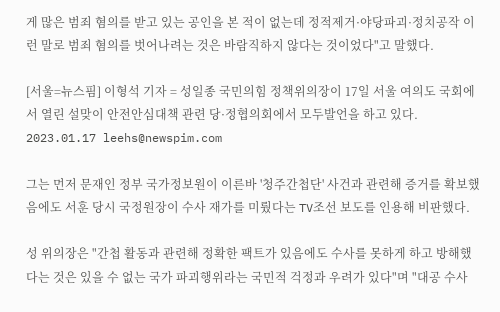게 많은 범죄 혐의를 받고 있는 공인을 본 적이 없는데 정적제거·야당파괴·정치공작 이런 말로 범죄 혐의를 벗어나려는 것은 바람직하지 않다는 것이었다"고 말했다.

[서울=뉴스핌] 이형석 기자 = 성일종 국민의힘 정책위의장이 17일 서울 여의도 국회에서 열린 설맞이 안전안심대책 관련 당·정협의회에서 모두발언을 하고 있다. 2023.01.17 leehs@newspim.com

그는 먼저 문재인 정부 국가정보원이 이른바 '청주간첩단' 사건과 관련해 증거를 확보했음에도 서훈 당시 국정원장이 수사 재가를 미뤘다는 TV조선 보도를 인용해 비판했다.

성 위의장은 "간첩 활동과 관련해 정확한 팩트가 있음에도 수사를 못하게 하고 방해했다는 것은 있을 수 없는 국가 파괴행위라는 국민적 걱정과 우려가 있다"며 "대공 수사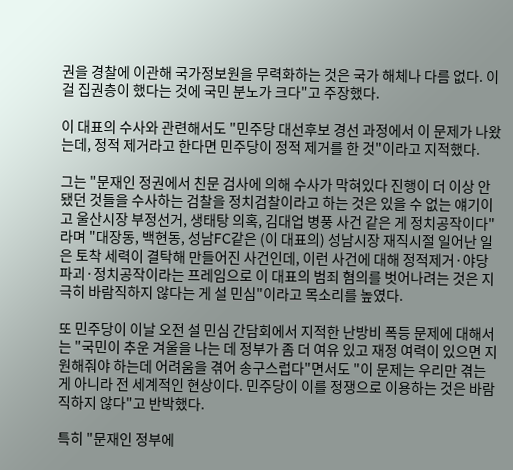권을 경찰에 이관해 국가정보원을 무력화하는 것은 국가 해체나 다름 없다. 이걸 집권층이 했다는 것에 국민 분노가 크다"고 주장했다.

이 대표의 수사와 관련해서도 "민주당 대선후보 경선 과정에서 이 문제가 나왔는데, 정적 제거라고 한다면 민주당이 정적 제거를 한 것"이라고 지적했다.

그는 "문재인 정권에서 친문 검사에 의해 수사가 막혀있다 진행이 더 이상 안됐던 것들을 수사하는 검찰을 정치검찰이라고 하는 것은 있을 수 없는 얘기이고 울산시장 부정선거, 생태탕 의혹, 김대업 병풍 사건 같은 게 정치공작이다"라며 "대장동, 백현동, 성남FC같은 (이 대표의) 성남시장 재직시절 일어난 일은 토착 세력이 결탁해 만들어진 사건인데, 이런 사건에 대해 정적제거·야당파괴·정치공작이라는 프레임으로 이 대표의 범죄 혐의를 벗어나려는 것은 지극히 바람직하지 않다는 게 설 민심"이라고 목소리를 높였다.

또 민주당이 이날 오전 설 민심 간담회에서 지적한 난방비 폭등 문제에 대해서는 "국민이 추운 겨울을 나는 데 정부가 좀 더 여유 있고 재정 여력이 있으면 지원해줘야 하는데 어려움을 겪어 송구스럽다"면서도 "이 문제는 우리만 겪는 게 아니라 전 세계적인 현상이다. 민주당이 이를 정쟁으로 이용하는 것은 바람직하지 않다"고 반박했다.

특히 "문재인 정부에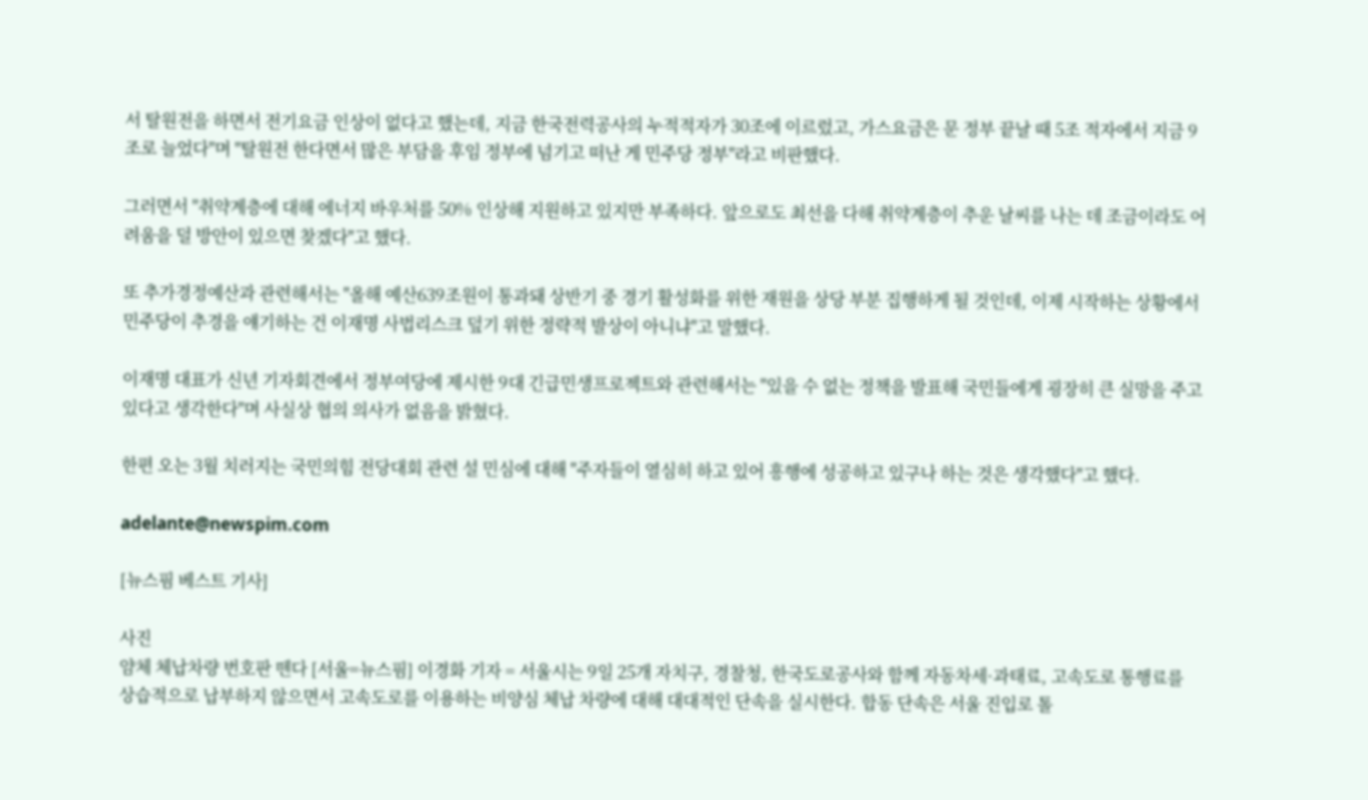서 탈원전을 하면서 전기요금 인상이 없다고 했는데, 지금 한국전력공사의 누적적자가 30조에 이르렀고, 가스요금은 문 정부 끝날 때 5조 적자에서 지금 9조로 늘었다"며 "탈원전 한다면서 많은 부담을 후임 정부에 넘기고 떠난 게 민주당 정부"라고 비판했다.

그러면서 "취약계층에 대해 에너지 바우처를 50% 인상해 지원하고 있지만 부족하다. 앞으로도 최선을 다해 취약계층이 추운 날씨를 나는 데 조금이라도 어려움을 덜 방안이 있으면 찾겠다"고 했다.

또 추가경정예산과 관련해서는 "올해 예산639조원이 통과돼 상반기 중 경기 활성화를 위한 재원을 상당 부분 집행하게 될 것인데, 이제 시작하는 상황에서 민주당이 추경을 얘기하는 건 이재명 사법리스크 덮기 위한 정략적 발상이 아니냐"고 말했다.

이재명 대표가 신년 기자회견에서 정부여당에 제시한 9대 긴급민생프로젝트와 관련해서는 "있을 수 없는 정책을 발표해 국민들에게 굉장히 큰 실망을 주고 있다고 생각한다"며 사실상 협의 의사가 없음을 밝혔다.

한편 오는 3월 치러지는 국민의힘 전당대회 관련 설 민심에 대해 "주자들이 열심히 하고 있어 흥행에 성공하고 있구나 하는 것은 생각했다"고 했다.

adelante@newspim.com

[뉴스핌 베스트 기사]

사진
얌체 체납차량 번호판 뗀다 [서울=뉴스핌] 이경화 기자 = 서울시는 9일 25개 자치구, 경찰청, 한국도로공사와 함께 자동차세·과태료, 고속도로 통행료를 상습적으로 납부하지 않으면서 고속도로를 이용하는 비양심 체납 차량에 대해 대대적인 단속을 실시한다. 합동 단속은 서울 진입로 톨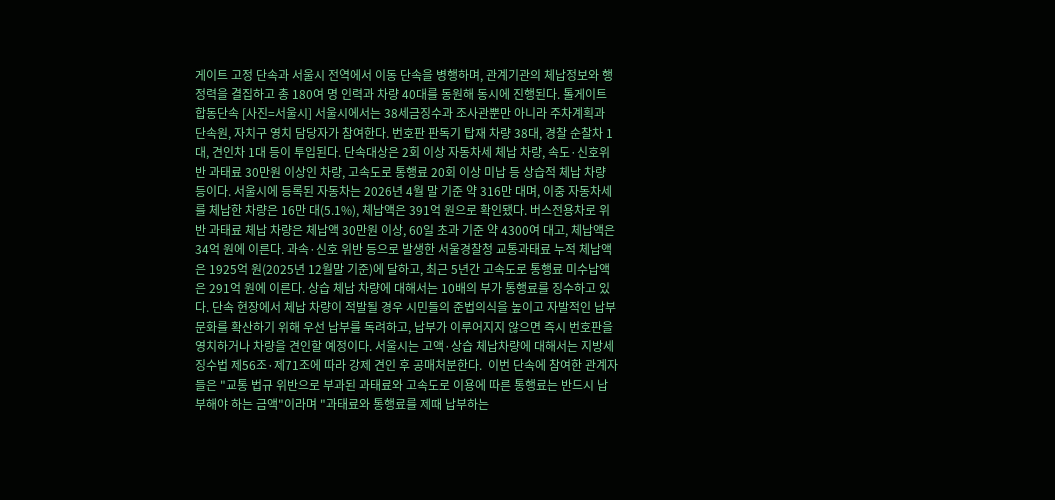게이트 고정 단속과 서울시 전역에서 이동 단속을 병행하며, 관계기관의 체납정보와 행정력을 결집하고 총 180여 명 인력과 차량 40대를 동원해 동시에 진행된다. 톨게이트 합동단속 [사진=서울시] 서울시에서는 38세금징수과 조사관뿐만 아니라 주차계획과 단속원, 자치구 영치 담당자가 참여한다. 번호판 판독기 탑재 차량 38대, 경찰 순찰차 1대, 견인차 1대 등이 투입된다. 단속대상은 2회 이상 자동차세 체납 차량, 속도·신호위반 과태료 30만원 이상인 차량, 고속도로 통행료 20회 이상 미납 등 상습적 체납 차량 등이다. 서울시에 등록된 자동차는 2026년 4월 말 기준 약 316만 대며, 이중 자동차세를 체납한 차량은 16만 대(5.1%), 체납액은 391억 원으로 확인됐다. 버스전용차로 위반 과태료 체납 차량은 체납액 30만원 이상, 60일 초과 기준 약 4300여 대고, 체납액은 34억 원에 이른다. 과속·신호 위반 등으로 발생한 서울경찰청 교통과태료 누적 체납액은 1925억 원(2025년 12월말 기준)에 달하고, 최근 5년간 고속도로 통행료 미수납액은 291억 원에 이른다. 상습 체납 차량에 대해서는 10배의 부가 통행료를 징수하고 있다. 단속 현장에서 체납 차량이 적발될 경우 시민들의 준법의식을 높이고 자발적인 납부문화를 확산하기 위해 우선 납부를 독려하고, 납부가 이루어지지 않으면 즉시 번호판을 영치하거나 차량을 견인할 예정이다. 서울시는 고액·상습 체납차량에 대해서는 지방세징수법 제56조·제71조에 따라 강제 견인 후 공매처분한다.  이번 단속에 참여한 관계자들은 "교통 법규 위반으로 부과된 과태료와 고속도로 이용에 따른 통행료는 반드시 납부해야 하는 금액"이라며 "과태료와 통행료를 제때 납부하는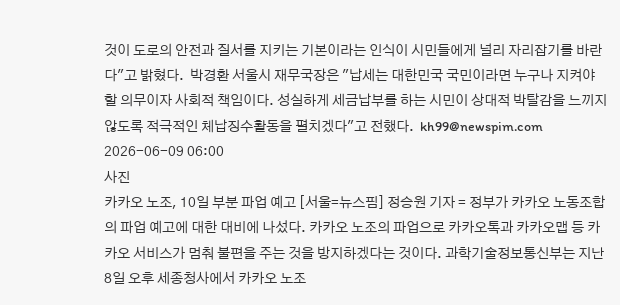것이 도로의 안전과 질서를 지키는 기본이라는 인식이 시민들에게 널리 자리잡기를 바란다"고 밝혔다.  박경환 서울시 재무국장은 "납세는 대한민국 국민이라면 누구나 지켜야 할 의무이자 사회적 책임이다. 성실하게 세금납부를 하는 시민이 상대적 박탈감을 느끼지 않도록 적극적인 체납징수활동을 펼치겠다"고 전했다.  kh99@newspim.com 2026-06-09 06:00
사진
카카오 노조, 10일 부분 파업 예고 [서울=뉴스핌] 정승원 기자 = 정부가 카카오 노동조합의 파업 예고에 대한 대비에 나섰다. 카카오 노조의 파업으로 카카오톡과 카카오맵 등 카카오 서비스가 멈춰 불편을 주는 것을 방지하겠다는 것이다. 과학기술정보통신부는 지난 8일 오후 세종청사에서 카카오 노조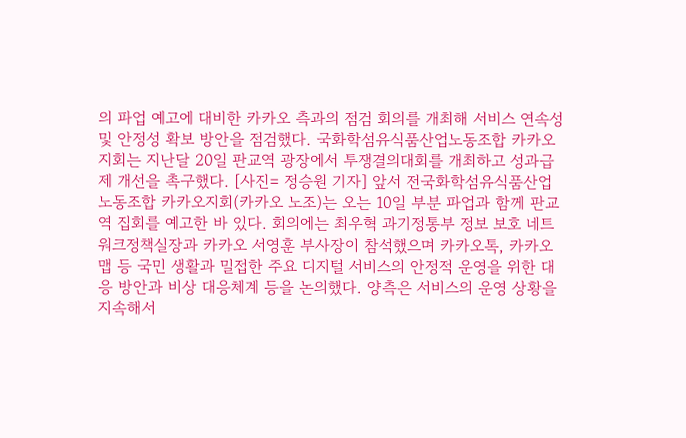의 파업 예고에 대비한 카카오 측과의 점검 회의를 개최해 서비스 연속성 및 안정성 확보 방안을 점검했다. 국화학섬유식품산업노동조합 카카오지회는 지난달 20일 판교역 광장에서 투쟁결의대회를 개최하고 성과급제 개선을 촉구했다. [사진= 정승원 기자] 앞서 전국화학섬유식품산업노동조합 카카오지회(카카오 노조)는 오는 10일 부분 파업과 함께 판교역 집회를 예고한 바 있다. 회의에는 최우혁 과기정통부 정보 보호 네트워크정책실장과 카카오 서영훈 부사장이 참석했으며 카카오톡, 카카오맵 등 국민 생활과 밀접한 주요 디지털 서비스의 안정적 운영을 위한 대응 방안과 비상 대응체계 등을 논의했다. 양측은 서비스의 운영 상황을 지속해서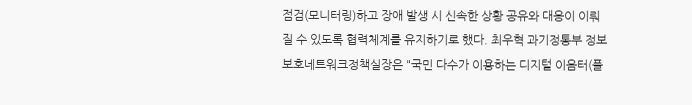점검(모니터링)하고 장애 발생 시 신속한 상황 공유와 대응이 이뤄질 수 있도록 협력체계를 유지하기로 했다. 최우혁 과기정통부 정보보호네트워크정책실장은 "국민 다수가 이용하는 디지털 이음터(플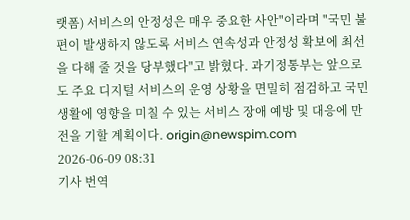랫폼) 서비스의 안정성은 매우 중요한 사안"이라며 "국민 불편이 발생하지 않도록 서비스 연속성과 안정성 확보에 최선을 다해 줄 것을 당부했다"고 밝혔다. 과기정통부는 앞으로도 주요 디지털 서비스의 운영 상황을 면밀히 점검하고 국민 생활에 영향을 미칠 수 있는 서비스 장애 예방 및 대응에 만전을 기할 계획이다. origin@newspim.com 2026-06-09 08:31
기사 번역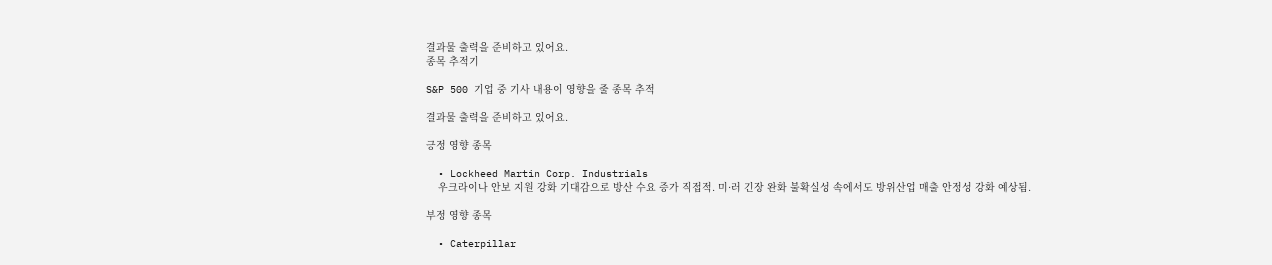결과물 출력을 준비하고 있어요.
종목 추적기

S&P 500 기업 중 기사 내용이 영향을 줄 종목 추적

결과물 출력을 준비하고 있어요.

긍정 영향 종목

  • Lockheed Martin Corp. Industrials
    우크라이나 안보 지원 강화 기대감으로 방산 수요 증가 직접적. 미·러 긴장 완화 불확실성 속에서도 방위산업 매출 안정성 강화 예상됨.

부정 영향 종목

  • Caterpillar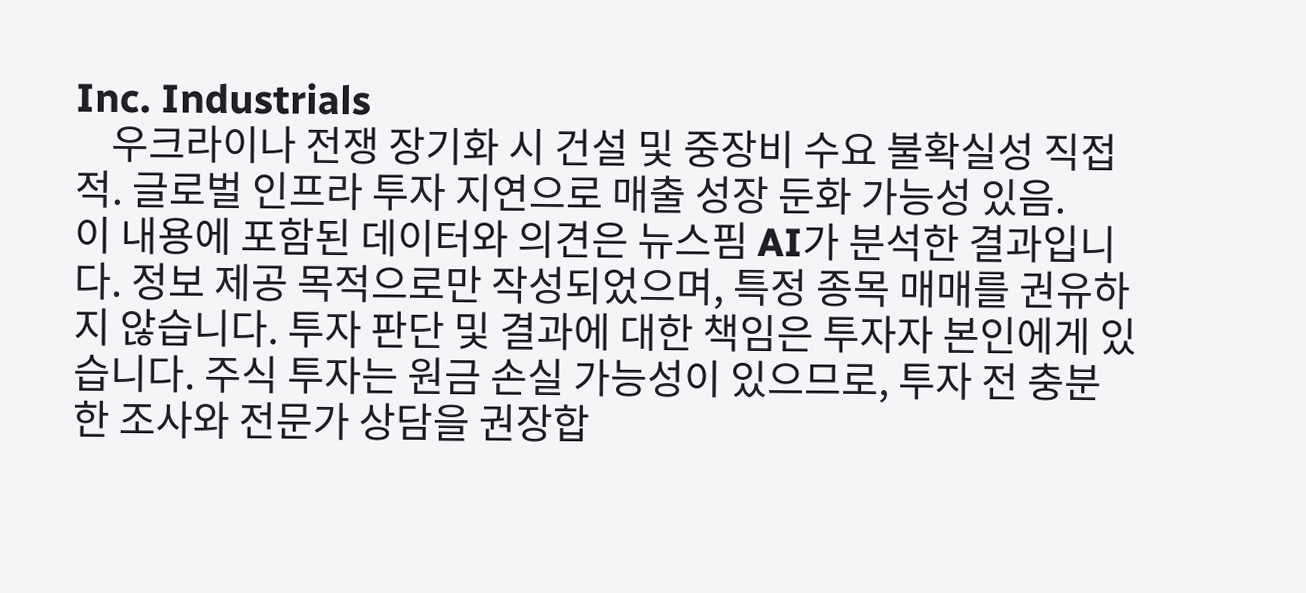Inc. Industrials
    우크라이나 전쟁 장기화 시 건설 및 중장비 수요 불확실성 직접적. 글로벌 인프라 투자 지연으로 매출 성장 둔화 가능성 있음.
이 내용에 포함된 데이터와 의견은 뉴스핌 AI가 분석한 결과입니다. 정보 제공 목적으로만 작성되었으며, 특정 종목 매매를 권유하지 않습니다. 투자 판단 및 결과에 대한 책임은 투자자 본인에게 있습니다. 주식 투자는 원금 손실 가능성이 있으므로, 투자 전 충분한 조사와 전문가 상담을 권장합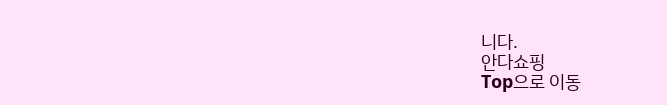니다.
안다쇼핑
Top으로 이동